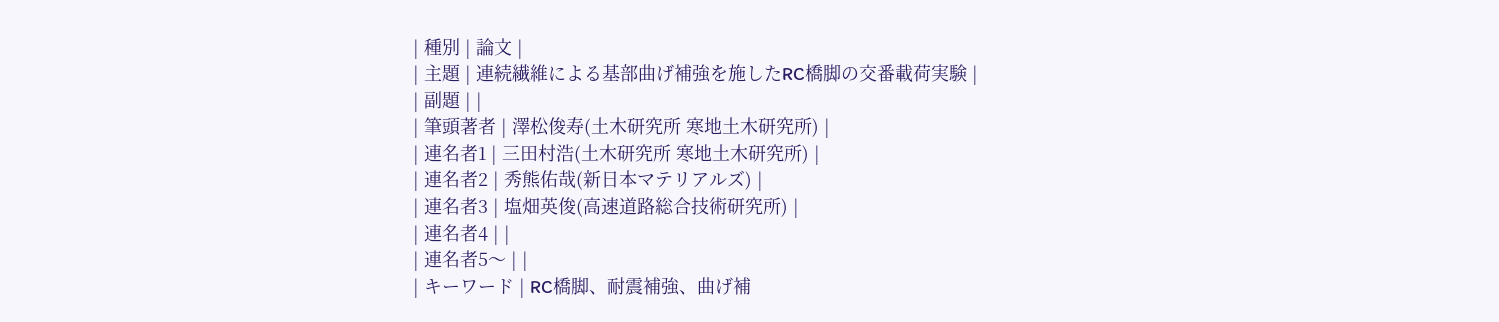| 種別 | 論文 |
| 主題 | 連続繊維による基部曲げ補強を施したRC橋脚の交番載荷実験 |
| 副題 | |
| 筆頭著者 | 澤松俊寿(土木研究所 寒地土木研究所) |
| 連名者1 | 三田村浩(土木研究所 寒地土木研究所) |
| 連名者2 | 秀熊佑哉(新日本マテリアルズ) |
| 連名者3 | 塩畑英俊(高速道路総合技術研究所) |
| 連名者4 | |
| 連名者5〜 | |
| キーワード | RC橋脚、耐震補強、曲げ補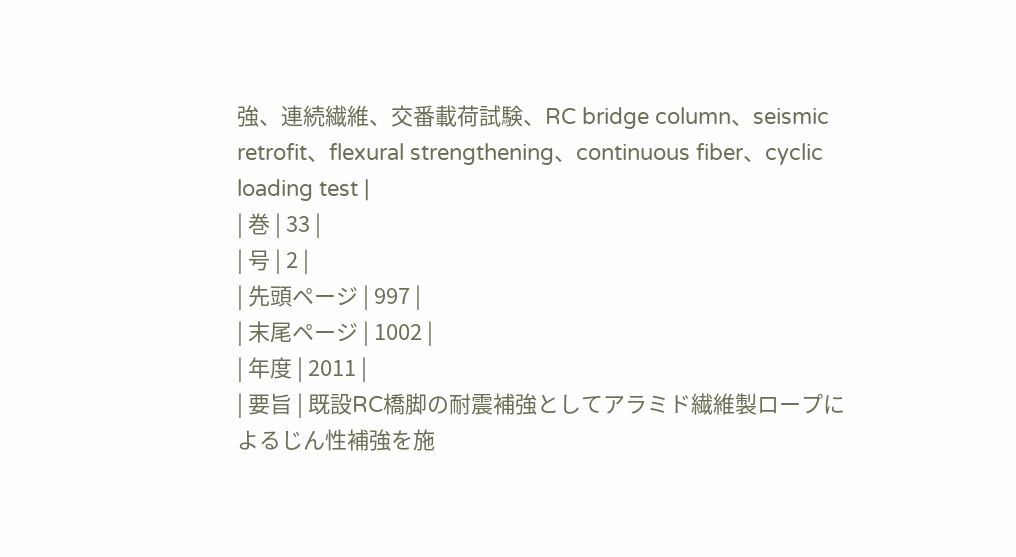強、連続繊維、交番載荷試験、RC bridge column、seismic retrofit、flexural strengthening、continuous fiber、cyclic loading test |
| 巻 | 33 |
| 号 | 2 |
| 先頭ページ | 997 |
| 末尾ページ | 1002 |
| 年度 | 2011 |
| 要旨 | 既設RC橋脚の耐震補強としてアラミド繊維製ロープによるじん性補強を施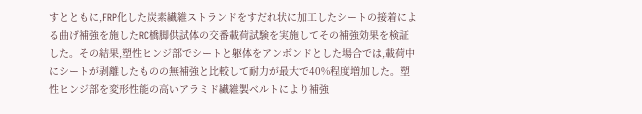すとともに,FRP化した炭素繊維ストランドをすだれ状に加工したシートの接着による曲げ補強を施したRC橋脚供試体の交番載荷試験を実施してその補強効果を検証した。その結果,塑性ヒンジ部でシートと躯体をアンボンドとした場合では,載荷中にシートが剥離したものの無補強と比較して耐力が最大で40%程度増加した。塑性ヒンジ部を変形性能の高いアラミド繊維製ベルトにより補強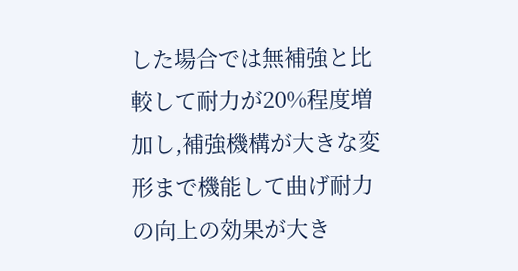した場合では無補強と比較して耐力が20%程度増加し,補強機構が大きな変形まで機能して曲げ耐力の向上の効果が大き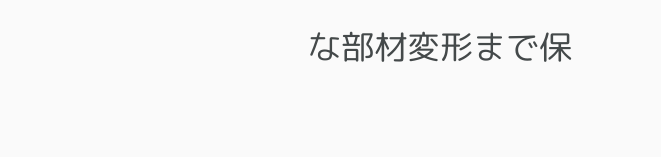な部材変形まで保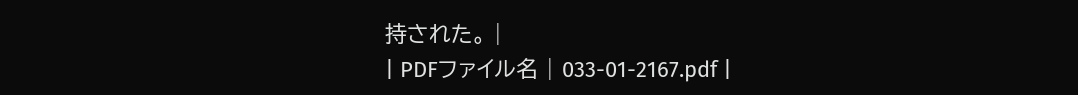持された。 |
| PDFファイル名 | 033-01-2167.pdf |